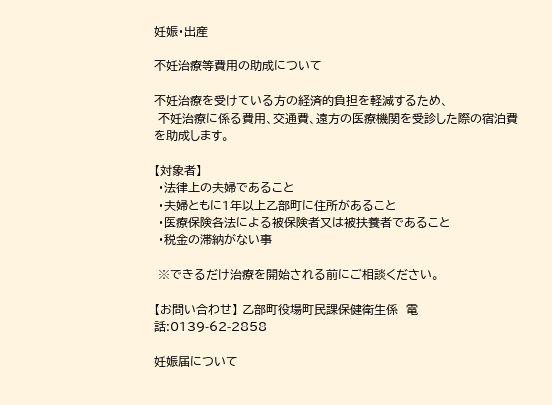妊娠・出産

不妊治療等費用の助成について

不妊治療を受けている方の経済的負担を軽減するため、
 不妊治療に係る費用、交通費、遠方の医療機関を受診した際の宿泊費を助成します。

【対象者】
 ・法律上の夫婦であること
 ・夫婦ともに1年以上乙部町に住所があること
 ・医療保険各法による被保険者又は被扶養者であること
 ・税金の滞納がない事

 ※できるだけ治療を開始される前にご相談ください。

【お問い合わせ】 乙部町役場町民課保健衛生係  電話:0139-62-2858

妊娠届について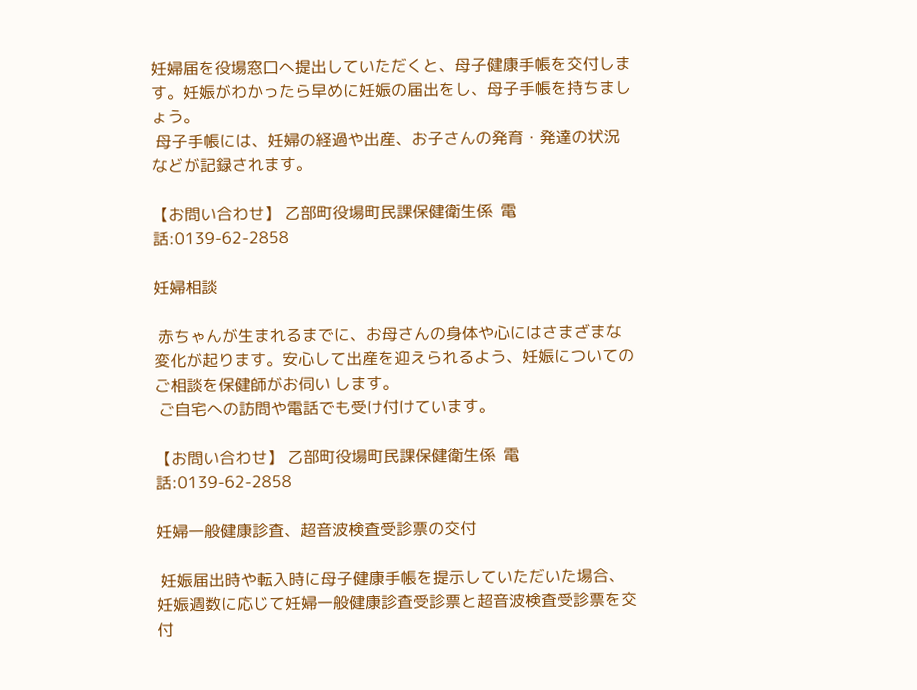妊婦届を役場窓口へ提出していただくと、母子健康手帳を交付します。妊娠がわかったら早めに妊娠の届出をし、母子手帳を持ちましょう。
 母子手帳には、妊婦の経過や出産、お子さんの発育・発達の状況などが記録されます。

【お問い合わせ】 乙部町役場町民課保健衛生係  電話:0139-62-2858

妊婦相談

 赤ちゃんが生まれるまでに、お母さんの身体や心にはさまざまな変化が起ります。安心して出産を迎えられるよう、妊娠についてのご相談を保健師がお伺い します。
 ご自宅への訪問や電話でも受け付けています。

【お問い合わせ】 乙部町役場町民課保健衛生係  電話:0139-62-2858

妊婦一般健康診査、超音波検査受診票の交付

 妊娠届出時や転入時に母子健康手帳を提示していただいた場合、妊娠週数に応じて妊婦一般健康診査受診票と超音波検査受診票を交付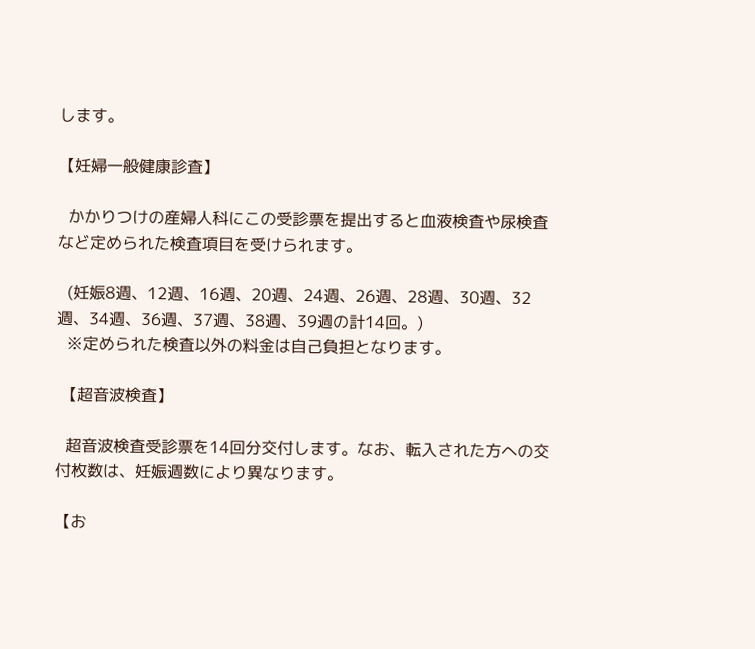します。

【妊婦一般健康診査】

  かかりつけの産婦人科にこの受診票を提出すると血液検査や尿検査など定められた検査項目を受けられます。

  (妊娠8週、12週、16週、20週、24週、26週、28週、30週、32週、34週、36週、37週、38週、39週の計14回。)
  ※定められた検査以外の料金は自己負担となります。

 【超音波検査】

  超音波検査受診票を14回分交付します。なお、転入された方への交付枚数は、妊娠週数により異なります。

【お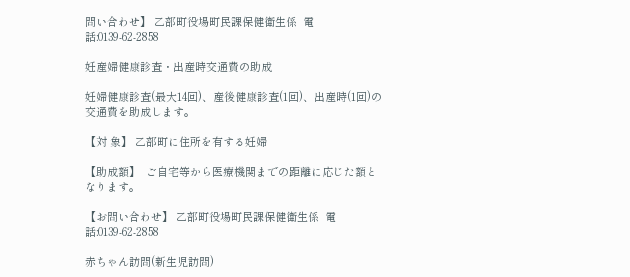問い合わせ】 乙部町役場町民課保健衛生係  電話:0139-62-2858

妊産婦健康診査・出産時交通費の助成

妊婦健康診査(最大14回)、産後健康診査(1回)、出産時(1回)の交通費を助成します。

【対 象】 乙部町に住所を有する妊婦

【助成額】  ご自宅等から医療機関までの距離に応じた額となります。

【お問い合わせ】 乙部町役場町民課保健衛生係  電話:0139-62-2858

赤ちゃん訪問(新生児訪問)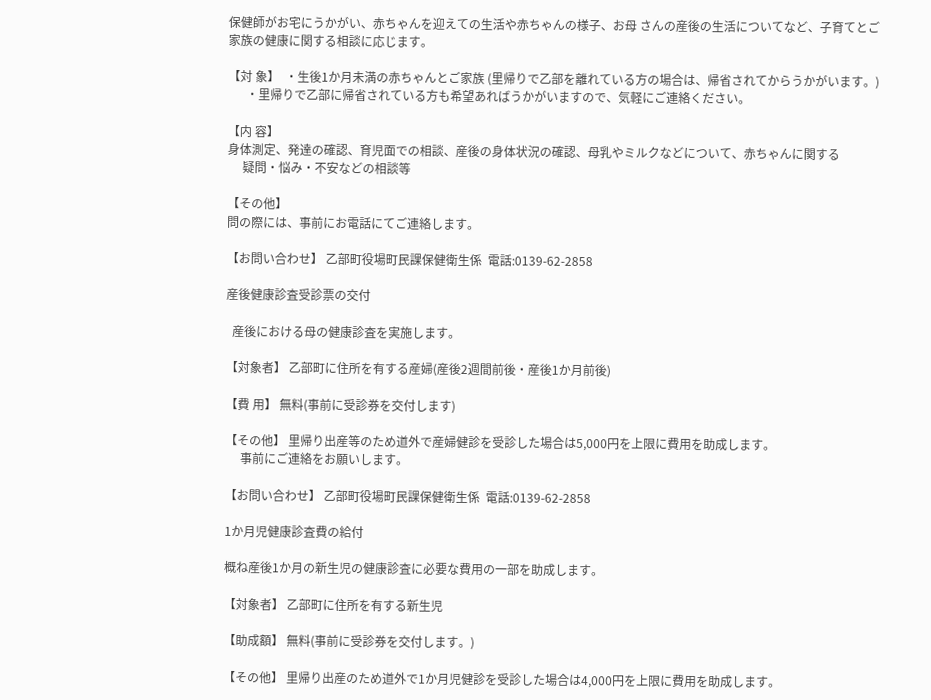保健師がお宅にうかがい、赤ちゃんを迎えての生活や赤ちゃんの様子、お母 さんの産後の生活についてなど、子育てとご家族の健康に関する相談に応じます。

【対 象】  ・生後1か月未満の赤ちゃんとご家族 (里帰りで乙部を離れている方の場合は、帰省されてからうかがいます。)
      ・里帰りで乙部に帰省されている方も希望あればうかがいますので、気軽にご連絡ください。

【内 容】
身体測定、発達の確認、育児面での相談、産後の身体状況の確認、母乳やミルクなどについて、赤ちゃんに関する
     疑問・悩み・不安などの相談等

【その他】
問の際には、事前にお電話にてご連絡します。

【お問い合わせ】 乙部町役場町民課保健衛生係  電話:0139-62-2858

産後健康診査受診票の交付

  産後における母の健康診査を実施します。

【対象者】 乙部町に住所を有する産婦(産後2週間前後・産後1か月前後)

【費 用】 無料(事前に受診券を交付します)

【その他】 里帰り出産等のため道外で産婦健診を受診した場合は5,000円を上限に費用を助成します。
     事前にご連絡をお願いします。

【お問い合わせ】 乙部町役場町民課保健衛生係  電話:0139-62-2858

1か月児健康診査費の給付

概ね産後1か月の新生児の健康診査に必要な費用の一部を助成します。

【対象者】 乙部町に住所を有する新生児

【助成額】 無料(事前に受診券を交付します。)

【その他】 里帰り出産のため道外で1か月児健診を受診した場合は4,000円を上限に費用を助成します。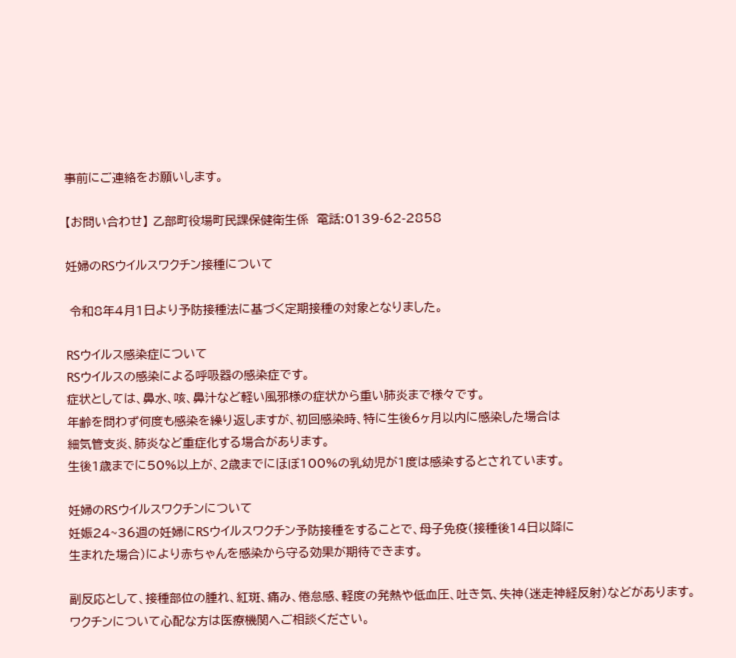事前にご連絡をお願いします。

【お問い合わせ】 乙部町役場町民課保健衛生係  電話:0139-62-2858

妊婦のRSウイルスワクチン接種について

 令和8年4月1日より予防接種法に基づく定期接種の対象となりました。

RSウイルス感染症について
RSウイルスの感染による呼吸器の感染症です。
症状としては、鼻水、咳、鼻汁など軽い風邪様の症状から重い肺炎まで様々です。
年齢を問わず何度も感染を繰り返しますが、初回感染時、特に生後6ヶ月以内に感染した場合は
細気管支炎、肺炎など重症化する場合があります。
生後1歳までに50%以上が、2歳までにほぼ100%の乳幼児が1度は感染するとされています。

妊婦のRSウイルスワクチンについて
妊娠24~36週の妊婦にRSウイルスワクチン予防接種をすることで、母子免疫(接種後14日以降に
生まれた場合)により赤ちゃんを感染から守る効果が期待できます。

副反応として、接種部位の腫れ、紅斑、痛み、倦怠感、軽度の発熱や低血圧、吐き気、失神(迷走神経反射)などがあります。
ワクチンについて心配な方は医療機関へご相談ください。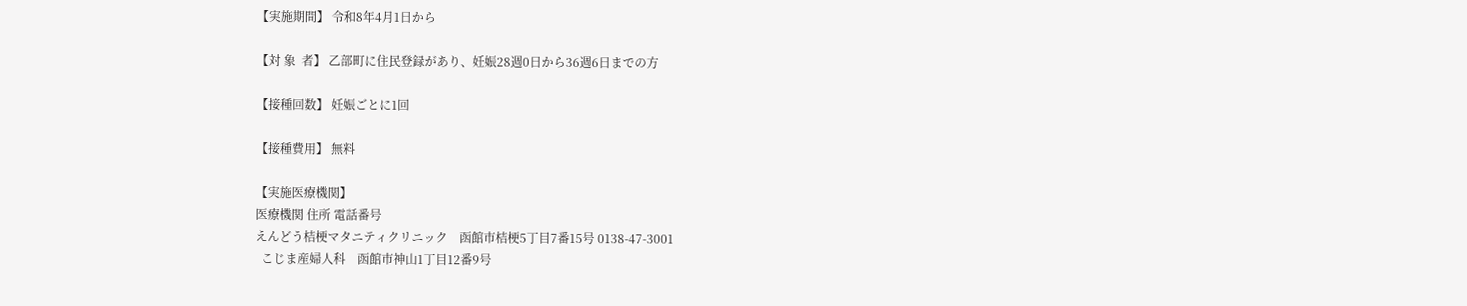【実施期間】 令和8年4月1日から

【対 象  者】 乙部町に住民登録があり、妊娠28週0日から36週6日までの方

【接種回数】 妊娠ごとに1回

【接種費用】 無料

【実施医療機関】
医療機関 住所 電話番号
えんどう桔梗マタニティクリニック    函館市桔梗5丁目7番15号 0138-47-3001
  こじま産婦人科    函館市神山1丁目12番9号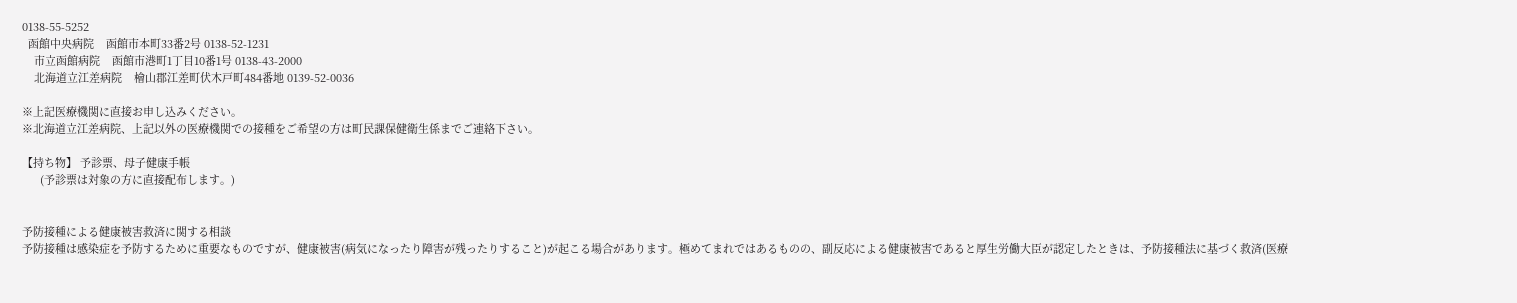0138-55-5252
  函館中央病院    函館市本町33番2号 0138-52-1231
    市立函館病院    函館市港町1丁目10番1号 0138-43-2000
    北海道立江差病院    檜山郡江差町伏木戸町484番地 0139-52-0036

※上記医療機関に直接お申し込みください。
※北海道立江差病院、上記以外の医療機関での接種をご希望の方は町民課保健衛生係までご連絡下さい。

【持ち物】 予診票、母子健康手帳
      (予診票は対象の方に直接配布します。)


予防接種による健康被害救済に関する相談
予防接種は感染症を予防するために重要なものですが、健康被害(病気になったり障害が残ったりすること)が起こる場合があります。極めてまれではあるものの、副反応による健康被害であると厚生労働大臣が認定したときは、予防接種法に基づく救済(医療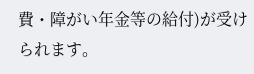費・障がい年金等の給付)が受けられます。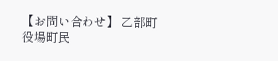【お問い合わせ】 乙部町役場町民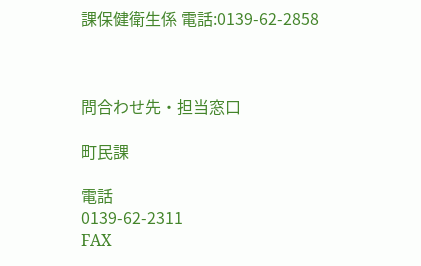課保健衛生係 電話:0139-62-2858



問合わせ先・担当窓口

町民課

電話
0139-62-2311
FAX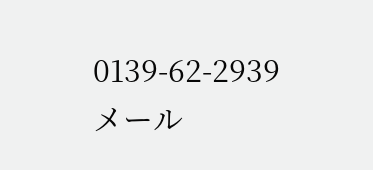0139-62-2939
メール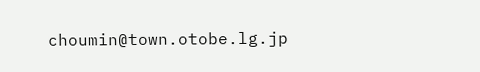choumin@town.otobe.lg.jp